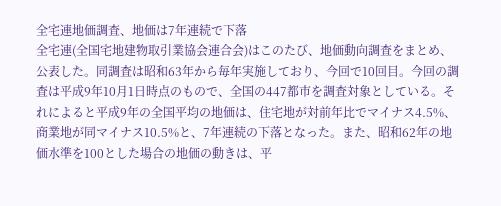全宅連地価調査、地価は7年連続で下落
全宅連(全国宅地建物取引業協会連合会)はこのたび、地価動向調査をまとめ、公表した。同調査は昭和63年から毎年実施しており、今回で10回目。今回の調査は平成9年10月1日時点のもので、全国の447都市を調査対象としている。それによると平成9年の全国平均の地価は、住宅地が対前年比でマイナス4.5%、商業地が同マイナス10.5%と、7年連続の下落となった。また、昭和62年の地価水準を100とした場合の地価の動きは、平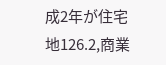成2年が住宅地126.2,商業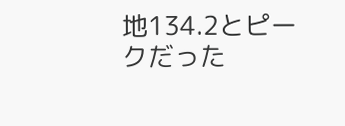地134.2とピークだった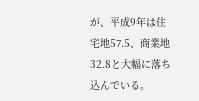が、平成9年は住宅地57.5、商業地32.8と大幅に落ち込んでいる。